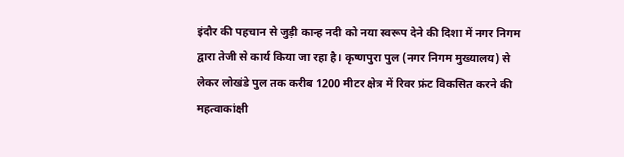इंदौर की पहचान से जुड़ी कान्ह नदी को नया स्वरूप देने की दिशा में नगर निगम द्वारा तेजी से कार्य किया जा रहा है। कृष्णपुरा पुल (नगर निगम मुख्यालय) से लेकर लोखंडे पुल तक करीब 1200 मीटर क्षेत्र में रिवर फ्रंट विकसित करने की महत्वाकांक्षी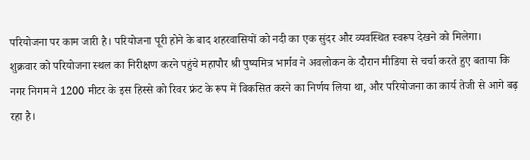परियोजना पर काम जारी है। परियोजना पूरी होने के बाद शहरवासियों को नदी का एक सुंदर और व्यवस्थित स्वरूप देखने को मिलेगा।
शुक्रवार को परियोजना स्थल का निरीक्षण करने पहुंचे महापौर श्री पुष्यमित्र भार्गव ने अवलोकन के दौरान मीडिया से चर्चा करते हुए बताया कि नगर निगम ने 1200 मीटर के इस हिस्से को रिवर फ्रंट के रूप में विकसित करने का निर्णय लिया था, और परियोजना का कार्य तेजी से आगे बढ़ रहा है।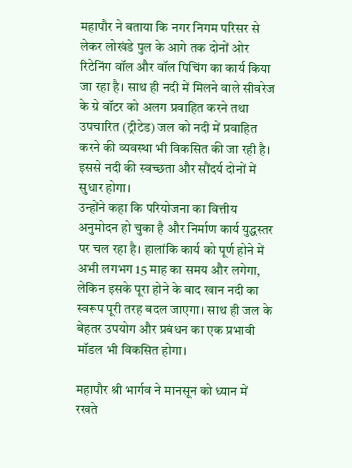महापौर ने बताया कि नगर निगम परिसर से लेकर लोखंडे पुल के आगे तक दोनों ओर रिटेनिंग वॉल और वॉल पिचिंग का कार्य किया जा रहा है। साथ ही नदी में मिलने वाले सीवरेज के ग्रे वॉटर को अलग प्रवाहित करने तथा उपचारित (ट्रीटेड) जल को नदी में प्रवाहित करने की व्यवस्था भी विकसित की जा रही है। इससे नदी की स्वच्छता और सौंदर्य दोनों में सुधार होगा।
उन्होंने कहा कि परियोजना का वित्तीय अनुमोदन हो चुका है और निर्माण कार्य युद्धस्तर पर चल रहा है। हालांकि कार्य को पूर्ण होने में अभी लगभग 15 माह का समय और लगेगा, लेकिन इसके पूरा होने के बाद खान नदी का स्वरूप पूरी तरह बदल जाएगा। साथ ही जल के बेहतर उपयोग और प्रबंधन का एक प्रभावी मॉडल भी विकसित होगा।

महापौर श्री भार्गव ने मानसून को ध्यान में रखते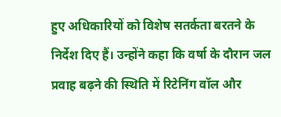हुए अधिकारियों को विशेष सतर्कता बरतने के निर्देश दिए हैं। उन्होंने कहा कि वर्षा के दौरान जल प्रवाह बढ़ने की स्थिति में रिटेनिंग वॉल और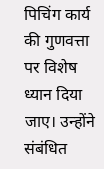पिचिंग कार्य की गुणवत्ता पर विशेष ध्यान दिया जाए। उन्होंने संबंधित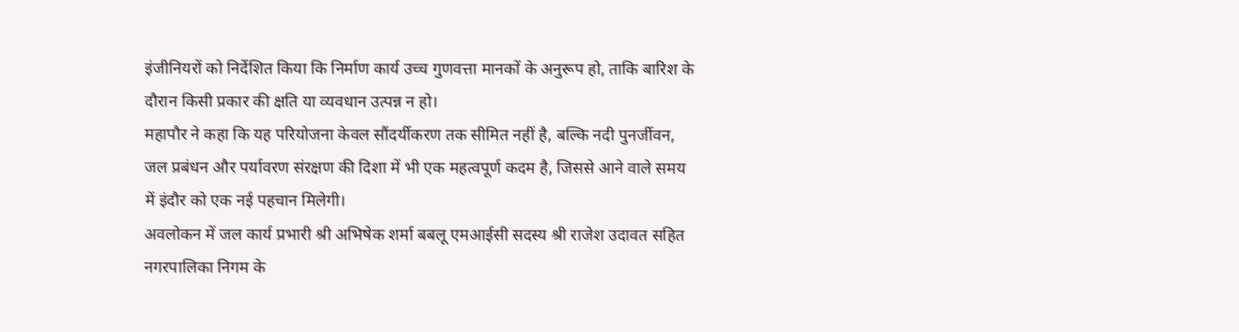इंजीनियरों को निर्देशित किया कि निर्माण कार्य उच्च गुणवत्ता मानकों के अनुरूप हो, ताकि बारिश के दौरान किसी प्रकार की क्षति या व्यवधान उत्पन्न न हो।
महापौर ने कहा कि यह परियोजना केवल सौंदर्यीकरण तक सीमित नहीं है, बल्कि नदी पुनर्जीवन, जल प्रबंधन और पर्यावरण संरक्षण की दिशा में भी एक महत्वपूर्ण कदम है, जिससे आने वाले समय में इंदौर को एक नई पहचान मिलेगी।
अवलोकन में जल कार्य प्रभारी श्री अभिषेक शर्मा बबलू एमआईसी सदस्य श्री राजेश उदावत सहित नगरपालिका निगम के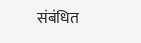संबंधित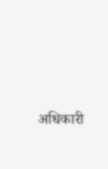अधिकारी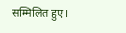सम्मिलित हुए।